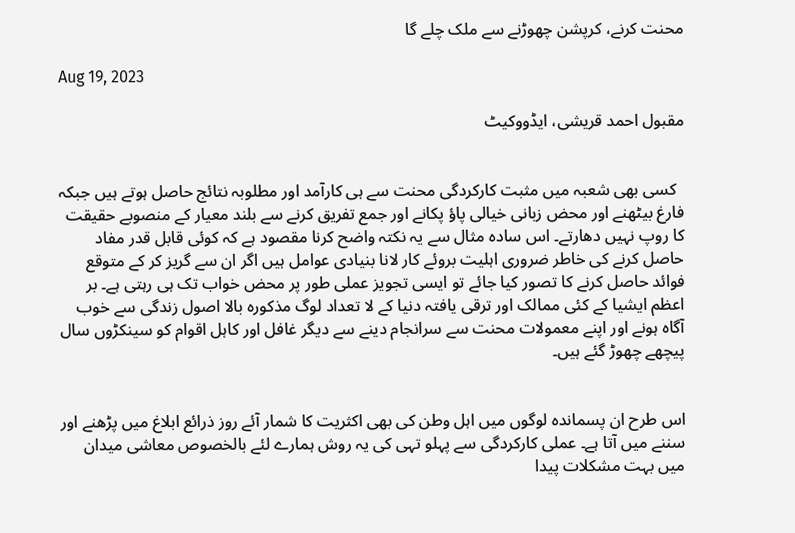محنت کرنے، کرپشن چھوڑنے سے ملک چلے گا

Aug 19, 2023

مقبول احمد قریشی، ایڈووکیٹ


  کسی بھی شعبہ میں مثبت کارکردگی محنت سے ہی کارآمد اور مطلوبہ نتائج حاصل ہوتے ہیں جبکہ فارغ بیٹھنے اور محض زبانی خیالی پاؤ پکانے اور جمع تفریق کرنے سے بلند معیار کے منصوبے حقیقت کا روپ نہیں دھارتے۔ اس سادہ مثال سے یہ نکتہ واضح کرنا مقصود ہے کہ کوئی قابل قدر مفاد حاصل کرنے کی خاطر ضروری اہلیت بروئے کار لانا بنیادی عوامل ہیں اگر ان سے گریز کر کے متوقع فوائد حاصل کرنے کا تصور کیا جائے تو ایسی تجویز عملی طور پر محض خواب تک ہی رہتی ہے۔ بر اعظم ایشیا کے کئی ممالک اور ترقی یافتہ دنیا کے لا تعداد لوگ مذکورہ بالا اصول زندگی سے خوب آگاہ ہونے اور اپنے معمولات محنت سے سرانجام دینے سے دیگر غافل اور کاہل اقوام کو سینکڑوں سال پیچھے چھوڑ گئے ہیں۔


اس طرح ان پسماندہ لوگوں میں اہل وطن کی بھی اکثریت کا شمار آئے روز ذرائع ابلاغ میں پڑھنے اور سننے میں آتا ہے۔ عملی کارکردگی سے پہلو تہی کی یہ روش ہمارے لئے بالخصوص معاشی میدان میں بہت مشکلات پیدا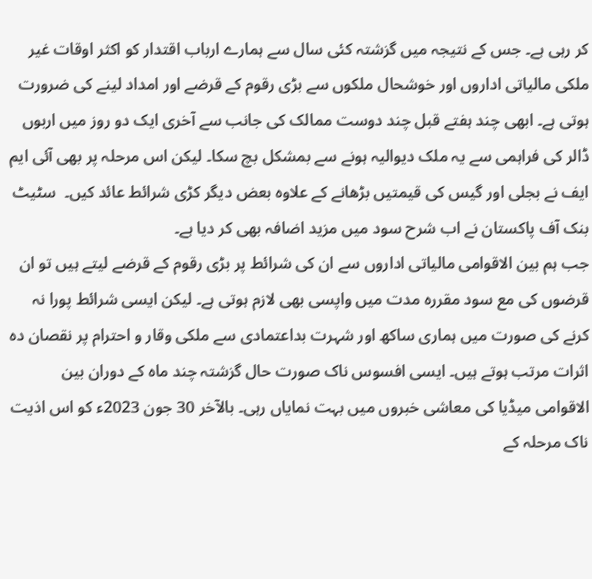کر رہی ہے۔ جس کے نتیجہ میں گزشتہ کئی سال سے ہمارے ارباب اقتدار کو اکثر اوقات غیر ملکی مالیاتی اداروں اور خوشحال ملکوں سے بڑی رقوم کے قرضے اور امداد لینے کی ضرورت ہوتی ہے۔ ابھی چند ہفتے قبل چند دوست ممالک کی جانب سے آخری ایک دو روز میں اربوں ڈالر کی فراہمی سے یہ ملک دیوالیہ ہونے سے بمشکل بچ سکا۔ لیکن اس مرحلہ پر بھی آئی ایم ایف نے بجلی اور گیس کی قیمتیں بڑھانے کے علاوہ بعض دیگر کڑی شرائط عائد کیں۔  سٹیٹ بنک آف پاکستان نے اب شرح سود میں مزید اضافہ بھی کر دیا ہے۔
جب ہم بین الاقوامی مالیاتی اداروں سے ان کی شرائط پر بڑی رقوم کے قرضے لیتے ہیں تو ان قرضوں کی مع سود مقررہ مدت میں واپسی بھی لازم ہوتی ہے۔ لیکن ایسی شرائط پورا نہ کرنے کی صورت میں ہماری ساکھ اور شہرت بداعتمادی سے ملکی وقار و احترام پر نقصان دہ اثرات مرتب ہوتے ہیں۔ ایسی افسوس ناک صورت حال گزشتہ چند ماہ کے دوران بین الاقوامی میڈیا کی معاشی خبروں میں بہت نمایاں رہی۔ بالآخر 30 جون 2023ء کو اس اذیت ناک مرحلہ کے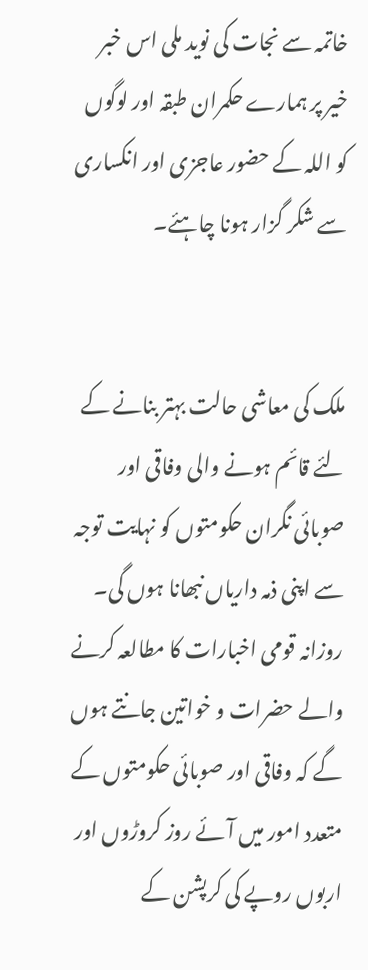خاتمہ سے نجات کی نوید ملی اس خبر خیر پر ہمارے حکمران طبقہ اور لوگوں کو اللہ کے حضور عاجزی اور انکساری سے شکر گزار ہونا چاہئے۔


ملک کی معاشی حالت بہتر بنانے کے لئے قائم ہونے والی وفاقی اور صوبائی نگران حکومتوں کو نہایت توجہ سے اپنی ذمہ داریاں نبھانا ہوں گی۔ روزانہ قومی اخبارات کا مطالعہ کرنے والے حضرات و خواتین جانتے ہوں گے کہ وفاقی اور صوبائی حکومتوں کے متعدد امور میں آئے روز کروڑوں اور اربوں روپے کی کرپشن کے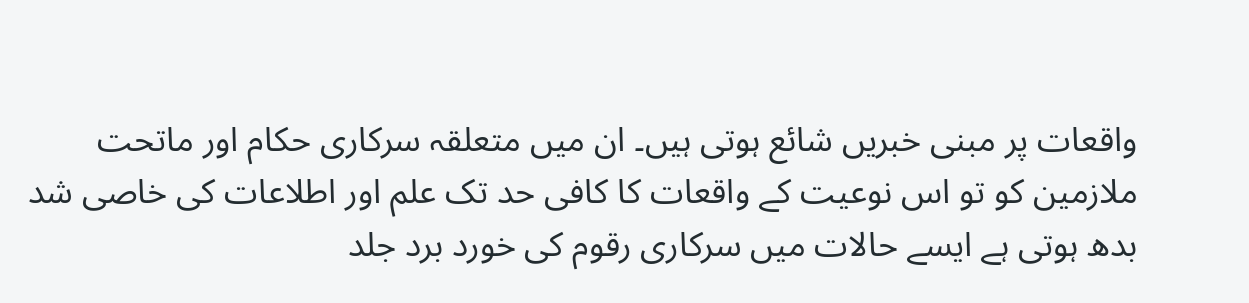واقعات پر مبنی خبریں شائع ہوتی ہیں۔ ان میں متعلقہ سرکاری حکام اور ماتحت ملازمین کو تو اس نوعیت کے واقعات کا کافی حد تک علم اور اطلاعات کی خاصی شد بدھ ہوتی ہے ایسے حالات میں سرکاری رقوم کی خورد برد جلد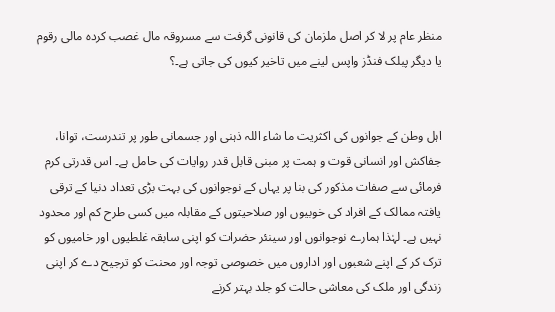منظر عام پر لا کر اصل ملزمان کی قانونی گرفت سے مسروقہ مال غصب کردہ مالی رقوم یا دیگر پبلک فنڈز واپس لینے میں تاخیر کیوں کی جاتی ہے۔؟


اہل وطن کے جوانوں کی اکثریت ما شاء اللہ ذہنی اور جسمانی طور پر تندرست، توانا، جفاکش اور انسانی قوت و ہمت پر مبنی قابل قدر روایات کی حامل ہے۔ اس قدرتی کرم فرمائی سے صفات مذکور کی بنا پر یہاں کے نوجوانوں کی بہت بڑی تعداد دنیا کے ترقی یافتہ ممالک کے افراد کی خوبیوں اور صلاحیتوں کے مقابلہ میں کسی طرح کم اور محدود نہیں ہے۔ لہٰذا ہمارے نوجوانوں اور سینئر حضرات کو اپنی سابقہ غلطیوں اور خامیوں کو ترک کر کے اپنے شعبوں اور اداروں میں خصوصی توجہ اور محنت کو ترجیح دے کر اپنی زندگی اور ملک کی معاشی حالت کو جلد بہتر کرنے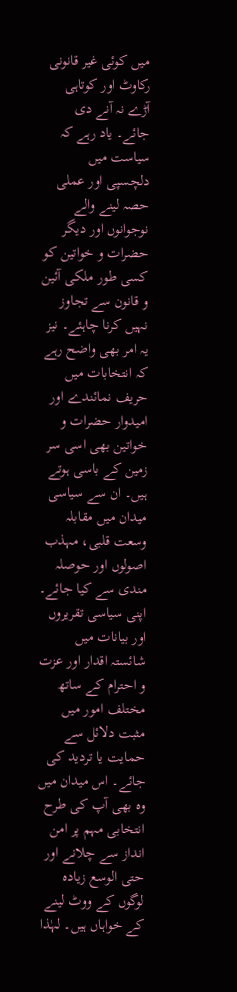میں کوئی غیر قانونی رکاوٹ اور کوتاہی آڑے نہ آنے دی جائے۔ یاد رہے کہ سیاست میں دلچسپی اور عملی حصہ لینے والے نوجوانوں اور دیگر حضرات و خواتین کو کسی طور ملکی آئین و قانون سے تجاوز نہیں کرنا چاہئے۔ نیز یہ امر بھی واضح رہے کہ انتخابات میں حریف نمائندے اور امیدوار حضرات و خواتین بھی اسی سر زمین کے باسی ہوتے ہیں۔ ان سے سیاسی میدان میں مقابلہ وسعت قلبی، مہذب اصولوں اور حوصلہ مندی سے کیا جائے۔ اپنی سیاسی تقریروں اور بیانات میں شائستہ اقدار اور عزت و احترام کے ساتھ مختلف امور میں مثبت دلائل سے حمایت یا تردید کی جائے۔ اس میدان میں وہ بھی آپ کی طرح انتخابی مہم پر امن انداز سے چلانے اور حتی الوسع زیادہ لوگوں کے ووٹ لینے کے خواہاں ہیں۔ لہٰذا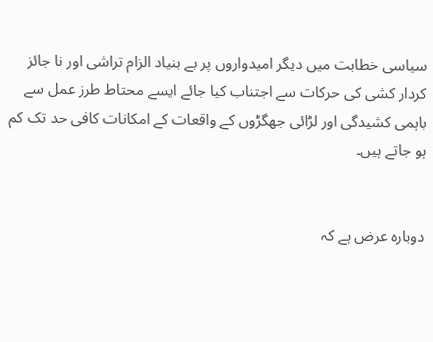سیاسی خطابت میں دیگر امیدواروں پر بے بنیاد الزام تراشی اور نا جائز کردار کشی کی حرکات سے اجتناب کیا جائے ایسے محتاط طرز عمل سے باہمی کشیدگی اور لڑائی جھگڑوں کے واقعات کے امکانات کافی حد تک کم ہو جاتے ہیں۔


دوبارہ عرض ہے کہ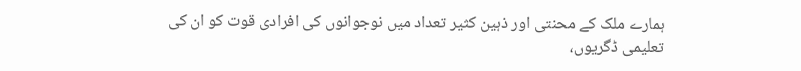ہمارے ملک کے محنتی اور ذہین کثیر تعداد میں نوجوانوں کی افرادی قوت کو ان کی تعلیمی ڈگریوں،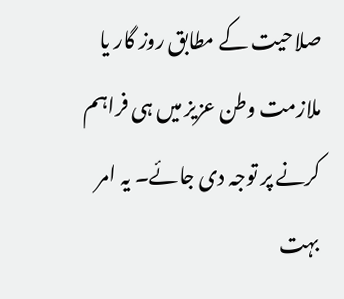صلاحیت کے مطابق روز گار یا ملازمت وطن عزیز میں ہی فراہم کرنے پر توجہ دی جائے۔ یہ امر بہت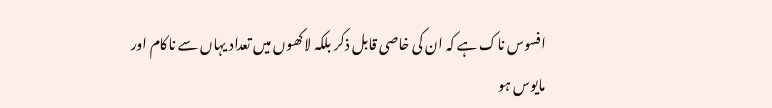افسوس ناک ہے کہ ان کی خاصی قابل ذکر بلکہ لاکھوں میں تعداد یہاں سے ناکام اور مایوس ہو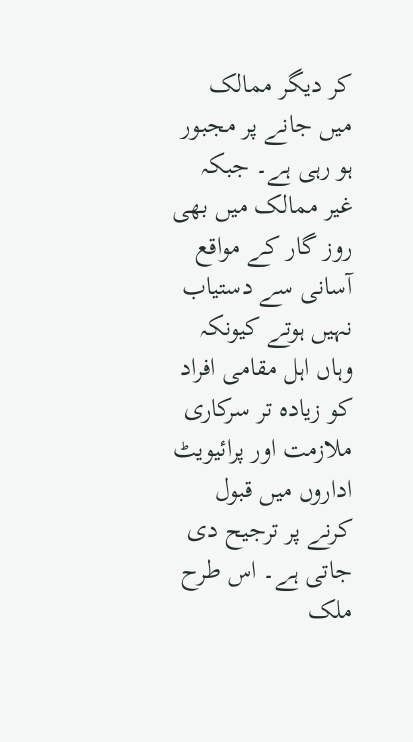کر دیگر ممالک میں جانے پر مجبور ہو رہی ہے۔ جبکہ غیر ممالک میں بھی روز گار کے مواقع آسانی سے دستیاب نہیں ہوتے کیونکہ وہاں اہل مقامی افراد کو زیادہ تر سرکاری ملازمت اور پرائیویٹ اداروں میں قبول کرنے پر ترجیح دی جاتی ہے۔ اس طرح ملک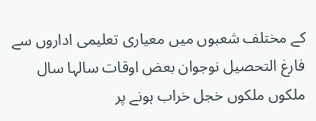کے مختلف شعبوں میں معیاری تعلیمی اداروں سے فارغ التحصیل نوجوان بعض اوقات سالہا سال ملکوں ملکوں خجل خراب ہونے پر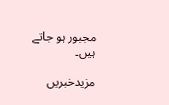مجبور ہو جاتے ہیں۔

مزیدخبریں